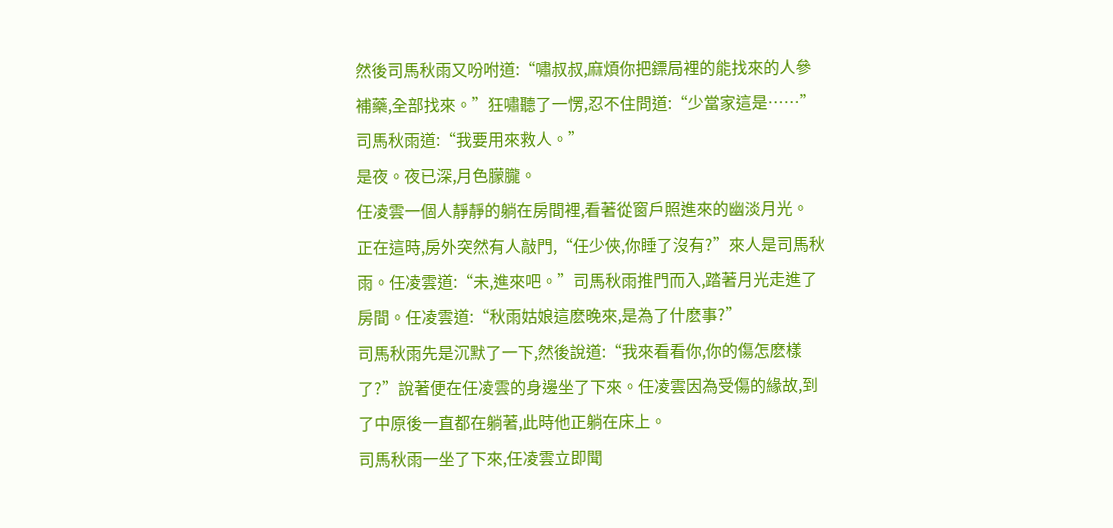然後司馬秋雨又吩咐道:“嘯叔叔,麻煩你把鏢局裡的能找來的人參補藥,全部找來。”狂嘯聽了一愣,忍不住問道:“少當家這是……”
司馬秋雨道:“我要用來救人。”
是夜。夜已深,月色朦朧。
任凌雲一個人靜靜的躺在房間裡,看著從窗戶照進來的幽淡月光。
正在這時,房外突然有人敲門,“任少俠,你睡了沒有?”來人是司馬秋雨。任凌雲道:“未,進來吧。”司馬秋雨推門而入,踏著月光走進了房間。任凌雲道:“秋雨姑娘這麽晚來,是為了什麽事?”
司馬秋雨先是沉默了一下,然後說道:“我來看看你,你的傷怎麽樣了?”說著便在任凌雲的身邊坐了下來。任凌雲因為受傷的緣故,到了中原後一直都在躺著,此時他正躺在床上。
司馬秋雨一坐了下來,任凌雲立即聞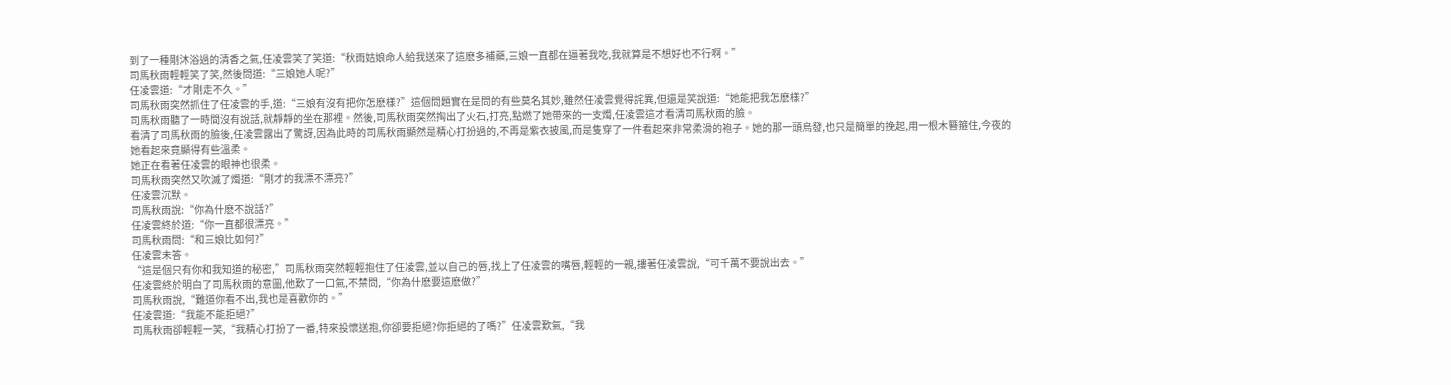到了一種剛沐浴過的清香之氣,任凌雲笑了笑道:“秋雨姑娘命人給我送來了這麽多補藥,三娘一直都在逼著我吃,我就算是不想好也不行啊。”
司馬秋雨輕輕笑了笑,然後問道:“三娘她人呢?”
任凌雲道:“才剛走不久。”
司馬秋雨突然抓住了任凌雲的手,道:“三娘有沒有把你怎麽樣?”這個問題實在是問的有些莫名其妙,雖然任凌雲覺得詫異,但還是笑說道:“她能把我怎麽樣?”
司馬秋雨聽了一時間沒有說話,就靜靜的坐在那裡。然後,司馬秋雨突然掏出了火石,打亮,點燃了她帶來的一支燭,任凌雲這才看清司馬秋雨的臉。
看清了司馬秋雨的臉後,任凌雲露出了驚訝,因為此時的司馬秋雨顯然是精心打扮過的,不再是紫衣披風,而是隻穿了一件看起來非常柔滑的袍子。她的那一頭烏發,也只是簡單的挽起,用一根木簪箍住,今夜的她看起來竟顯得有些溫柔。
她正在看著任凌雲的眼神也很柔。
司馬秋雨突然又吹滅了燭道:“剛才的我漂不漂亮?”
任凌雲沉默。
司馬秋雨說:“你為什麽不說話?”
任凌雲終於道:“你一直都很漂亮。”
司馬秋雨問:“和三娘比如何?”
任凌雲未答。
“這是個只有你和我知道的秘密,”司馬秋雨突然輕輕抱住了任凌雲,並以自己的唇,找上了任凌雲的嘴唇,輕輕的一親,摟著任凌雲說,“可千萬不要說出去。”
任凌雲終於明白了司馬秋雨的意圖,他歎了一口氣,不禁問,“你為什麽要這麽做?”
司馬秋雨說,“難道你看不出,我也是喜歡你的。”
任凌雲道:“我能不能拒絕?”
司馬秋雨卻輕輕一笑,“我精心打扮了一番,特來投懷送抱,你卻要拒絕?你拒絕的了嗎?”任凌雲歎氣,“我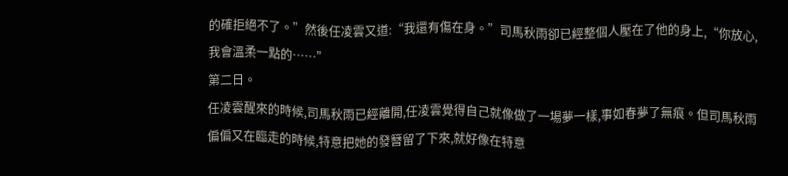的確拒絕不了。”然後任凌雲又道:“我還有傷在身。”司馬秋雨卻已經整個人壓在了他的身上,“你放心,我會溫柔一點的……”
第二日。
任凌雲醒來的時候,司馬秋雨已經離開,任凌雲覺得自己就像做了一場夢一樣,事如春夢了無痕。但司馬秋雨偏偏又在臨走的時候,特意把她的發簪留了下來,就好像在特意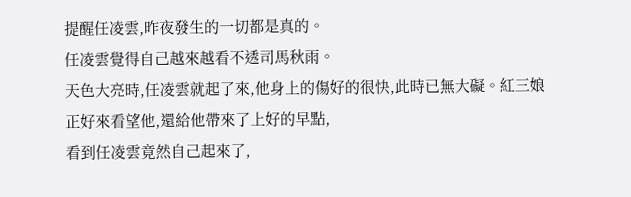提醒任凌雲,昨夜發生的一切都是真的。
任凌雲覺得自己越來越看不透司馬秋雨。
天色大亮時,任凌雲就起了來,他身上的傷好的很快,此時已無大礙。紅三娘正好來看望他,還給他帶來了上好的早點,
看到任凌雲竟然自己起來了,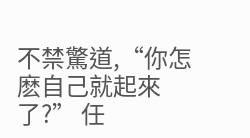不禁驚道,“你怎麽自己就起來了?” 任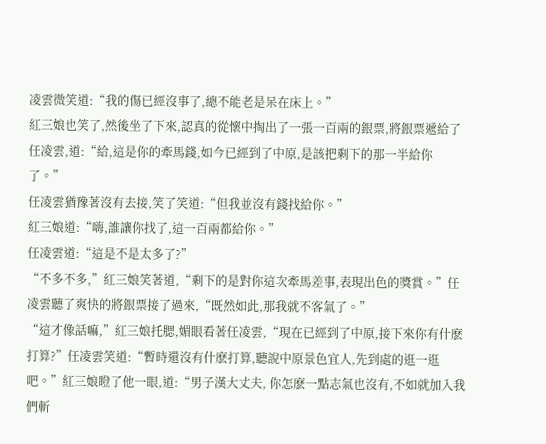凌雲微笑道:“我的傷已經沒事了,總不能老是呆在床上。”
紅三娘也笑了,然後坐了下來,認真的從懷中掏出了一張一百兩的銀票,將銀票遞給了任凌雲,道:“給,這是你的牽馬錢,如今已經到了中原,是該把剩下的那一半給你了。”
任凌雲猶豫著沒有去接,笑了笑道:“但我並沒有錢找給你。”
紅三娘道:“嗨,誰讓你找了,這一百兩都給你。”
任凌雲道:“這是不是太多了?”
“不多不多,”紅三娘笑著道,“剩下的是對你這次牽馬差事,表現出色的獎賞。”任凌雲聽了爽快的將銀票接了過來,“既然如此,那我就不客氣了。”
“這才像話嘛,”紅三娘托腮,媚眼看著任凌雲,“現在已經到了中原,接下來你有什麽打算?”任凌雲笑道:“暫時還沒有什麽打算,聽說中原景色宜人,先到處的逛一逛吧。”紅三娘瞪了他一眼,道:“男子漢大丈夫, 你怎麽一點志氣也沒有,不如就加入我們斬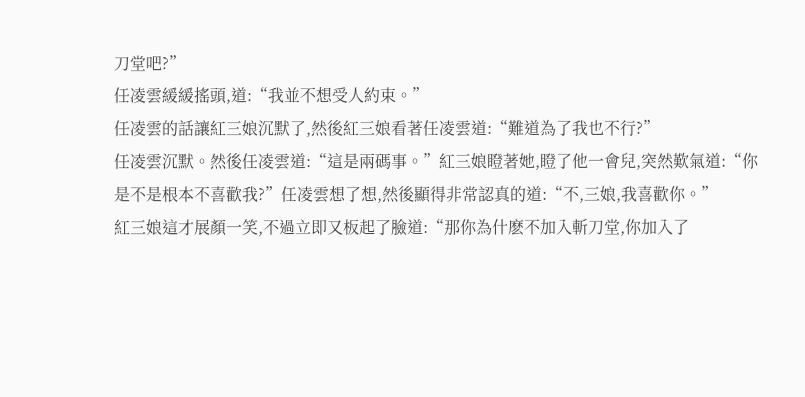刀堂吧?”
任凌雲緩緩搖頭,道:“我並不想受人約束。”
任凌雲的話讓紅三娘沉默了,然後紅三娘看著任凌雲道:“難道為了我也不行?”
任凌雲沉默。然後任凌雲道:“這是兩碼事。”紅三娘瞪著她,瞪了他一會兒,突然歎氣道:“你是不是根本不喜歡我?”任凌雲想了想,然後顯得非常認真的道:“不,三娘,我喜歡你。”
紅三娘這才展顏一笑,不過立即又板起了臉道:“那你為什麽不加入斬刀堂,你加入了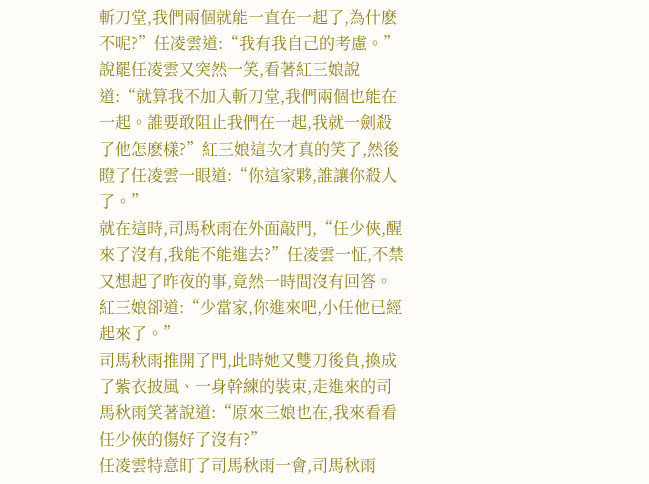斬刀堂,我們兩個就能一直在一起了,為什麽不呢?”任凌雲道:“我有我自己的考慮。”
說罷任凌雲又突然一笑,看著紅三娘說道:“就算我不加入斬刀堂,我們兩個也能在一起。誰要敢阻止我們在一起,我就一劍殺了他怎麽樣?”紅三娘這次才真的笑了,然後瞪了任凌雲一眼道:“你這家夥,誰讓你殺人了。”
就在這時,司馬秋雨在外面敲門,“任少俠,醒來了沒有,我能不能進去?”任凌雲一怔,不禁又想起了昨夜的事,竟然一時間沒有回答。紅三娘卻道:“少當家,你進來吧,小任他已經起來了。”
司馬秋雨推開了門,此時她又雙刀後負,換成了紫衣披風、一身幹練的裝束,走進來的司馬秋雨笑著說道:“原來三娘也在,我來看看任少俠的傷好了沒有?”
任凌雲特意盯了司馬秋雨一會,司馬秋雨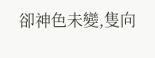卻神色未變,隻向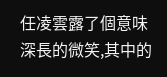任凌雲露了個意味深長的微笑,其中的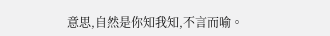意思,自然是你知我知,不言而喻。